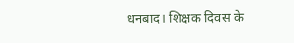धनबाद। शिक्षक दिवस के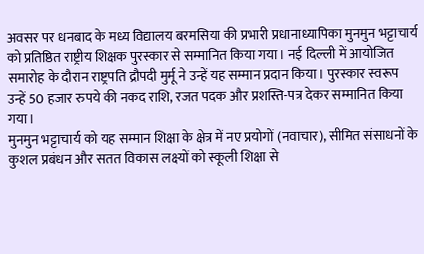अवसर पर धनबाद के मध्य विद्यालय बरमसिया की प्रभारी प्रधानाध्यापिका मुनमुन भट्टाचार्य को प्रतिष्ठित राष्ट्रीय शिक्षक पुरस्कार से सम्मानित किया गया। नई दिल्ली में आयोजित समारोह के दौरान राष्ट्रपति द्रौपदी मुर्मू ने उन्हें यह सम्मान प्रदान किया। पुरस्कार स्वरूप उन्हें 50 हजार रुपये की नकद राशि, रजत पदक और प्रशस्ति-पत्र देकर सम्मानित किया गया।
मुनमुन भट्टाचार्य को यह सम्मान शिक्षा के क्षेत्र में नए प्रयोगों (नवाचार), सीमित संसाधनों के कुशल प्रबंधन और सतत विकास लक्ष्यों को स्कूली शिक्षा से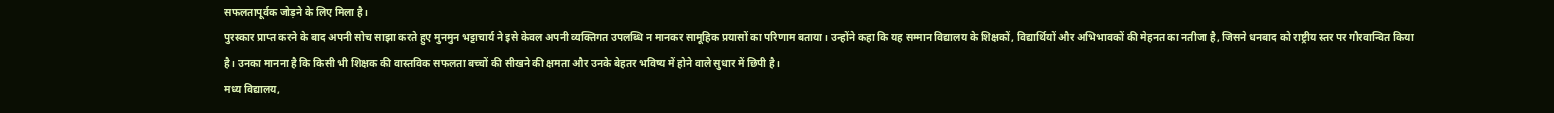सफलतापूर्वक जोड़ने के लिए मिला है।
पुरस्कार प्राप्त करने के बाद अपनी सोच साझा करते हुए मुनमुन भट्टाचार्य ने इसे केवल अपनी व्यक्तिगत उपलब्धि न मानकर सामूहिक प्रयासों का परिणाम बताया। उन्होंने कहा कि यह सम्मान विद्यालय के शिक्षकों, विद्यार्थियों और अभिभावकों की मेहनत का नतीजा है, जिसने धनबाद को राष्ट्रीय स्तर पर गौरवान्वित किया है। उनका मानना है कि किसी भी शिक्षक की वास्तविक सफलता बच्चों की सीखने की क्षमता और उनके बेहतर भविष्य में होने वाले सुधार में छिपी है।
मध्य विद्यालय,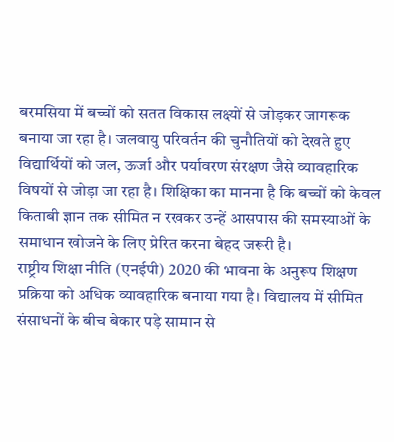बरमसिया में बच्चों को सतत विकास लक्ष्यों से जोड़कर जागरूक बनाया जा रहा है। जलवायु परिवर्तन की चुनौतियों को देखते हुए विद्यार्थियों को जल, ऊर्जा और पर्यावरण संरक्षण जैसे व्यावहारिक विषयों से जोड़ा जा रहा है। शिक्षिका का मानना है कि बच्चों को केवल किताबी ज्ञान तक सीमित न रखकर उन्हें आसपास की समस्याओं के समाधान खोजने के लिए प्रेरित करना बेहद जरूरी है।
राष्ट्रीय शिक्षा नीति (एनईपी) 2020 की भावना के अनुरूप शिक्षण प्रक्रिया को अधिक व्यावहारिक बनाया गया है। विद्यालय में सीमित संसाधनों के बीच बेकार पड़े सामान से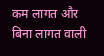कम लागत और बिना लागत वाली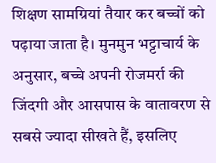शिक्षण सामग्रियां तैयार कर बच्चों को पढ़ाया जाता है। मुनमुन भट्टाचार्य के अनुसार, बच्चे अपनी रोजमर्रा की जिंदगी और आसपास के वातावरण से सबसे ज्यादा सीखते हैं, इसलिए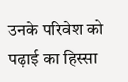उनके परिवेश को पढ़ाई का हिस्सा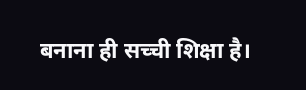बनाना ही सच्ची शिक्षा है।